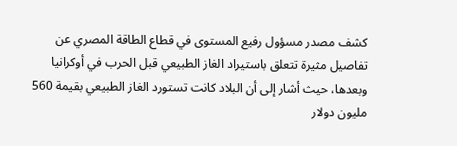كشف مصدر مسؤول رفيع المستوى في قطاع الطاقة المصري عن تفاصيل مثيرة تتعلق باستيراد الغاز الطبيعي قبل الحرب في أوكرانيا وبعدها، حيث أشار إلى أن البلاد كانت تستورد الغاز الطبيعي بقيمة 560 مليون دولار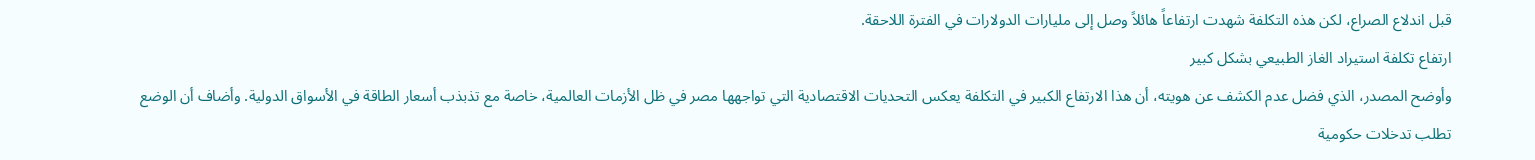قبل اندلاع الصراع، لكن هذه التكلفة شهدت ارتفاعاً هائلاً وصل إلى مليارات الدولارات في الفترة اللاحقة.
ارتفاع تكلفة استيراد الغاز الطبيعي بشكل كبير
وأوضح المصدر، الذي فضل عدم الكشف عن هويته، أن هذا الارتفاع الكبير في التكلفة يعكس التحديات الاقتصادية التي تواجهها مصر في ظل الأزمات العالمية، خاصة مع تذبذب أسعار الطاقة في الأسواق الدولية. وأضاف أن الوضع تطلب تدخلات حكومية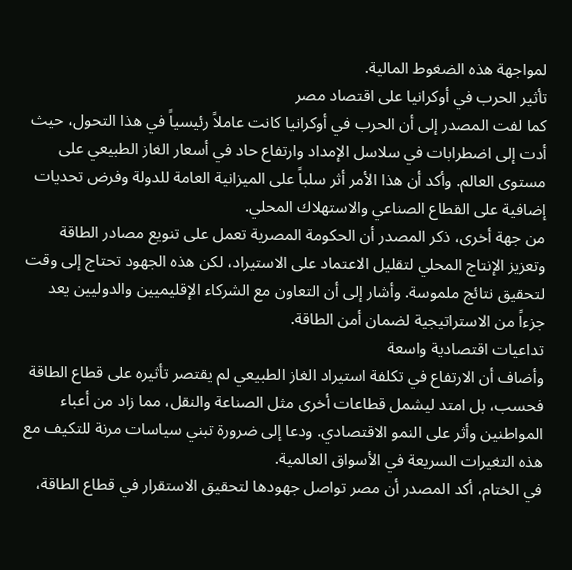لمواجهة هذه الضغوط المالية.
تأثير الحرب في أوكرانيا على اقتصاد مصر
كما لفت المصدر إلى أن الحرب في أوكرانيا كانت عاملاً رئيسياً في هذا التحول، حيث أدت إلى اضطرابات في سلاسل الإمداد وارتفاع حاد في أسعار الغاز الطبيعي على مستوى العالم. وأكد أن هذا الأمر أثر سلباً على الميزانية العامة للدولة وفرض تحديات إضافية على القطاع الصناعي والاستهلاك المحلي.
من جهة أخرى، ذكر المصدر أن الحكومة المصرية تعمل على تنويع مصادر الطاقة وتعزيز الإنتاج المحلي لتقليل الاعتماد على الاستيراد، لكن هذه الجهود تحتاج إلى وقت لتحقيق نتائج ملموسة. وأشار إلى أن التعاون مع الشركاء الإقليميين والدوليين يعد جزءاً من الاستراتيجية لضمان أمن الطاقة.
تداعيات اقتصادية واسعة
وأضاف أن الارتفاع في تكلفة استيراد الغاز الطبيعي لم يقتصر تأثيره على قطاع الطاقة فحسب، بل امتد ليشمل قطاعات أخرى مثل الصناعة والنقل، مما زاد من أعباء المواطنين وأثر على النمو الاقتصادي. ودعا إلى ضرورة تبني سياسات مرنة للتكيف مع هذه التغيرات السريعة في الأسواق العالمية.
في الختام، أكد المصدر أن مصر تواصل جهودها لتحقيق الاستقرار في قطاع الطاقة،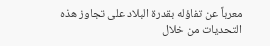معرباً عن تفاؤله بقدرة البلاد على تجاوز هذه التحديات من خلال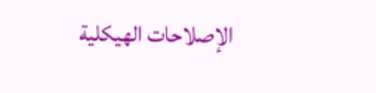الإصلاحات الهيكلية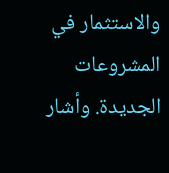والاستثمار في المشروعات الجديدة. وأشار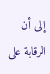إلى أن الرقابة على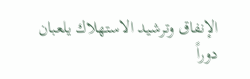الإنفاق وترشيد الاستهلاك يلعبان دوراً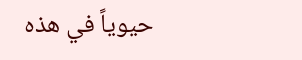حيوياً في هذه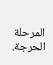المرحلة الحرجة.